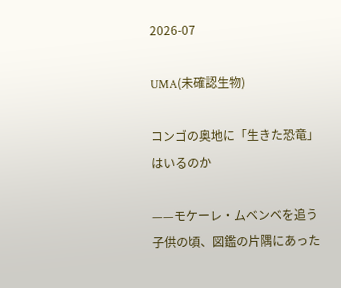2026-07

UMA(未確認生物)

コンゴの奥地に「生きた恐竜」はいるのか

——モケーレ・ムベンベを追う 子供の頃、図鑑の片隅にあった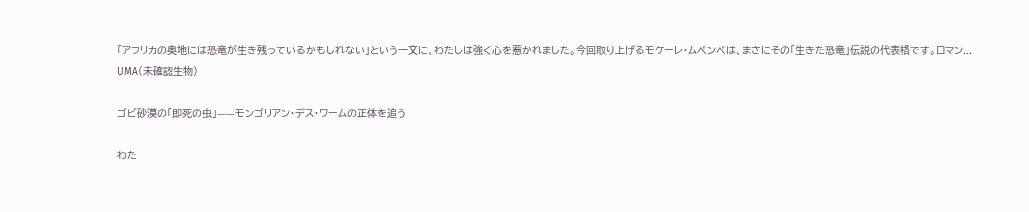「アフリカの奥地には恐竜が生き残っているかもしれない」という一文に、わたしは強く心を惹かれました。今回取り上げるモケーレ・ムベンベは、まさにその「生きた恐竜」伝説の代表格です。ロマン...
UMA(未確認生物)

ゴビ砂漠の「即死の虫」——モンゴリアン・デス・ワームの正体を追う

わた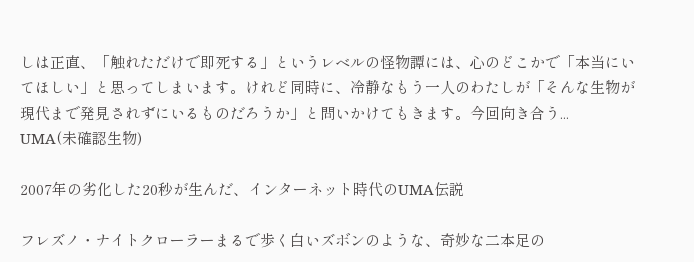しは正直、「触れただけで即死する」というレベルの怪物譚には、心のどこかで「本当にいてほしい」と思ってしまいます。けれど同時に、冷静なもう一人のわたしが「そんな生物が現代まで発見されずにいるものだろうか」と問いかけてもきます。今回向き合う...
UMA(未確認生物)

2007年の劣化した20秒が生んだ、インターネット時代のUMA伝説

フレズノ・ナイトクローラーまるで歩く白いズボンのような、奇妙な二本足の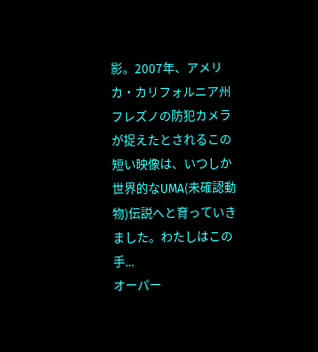影。2007年、アメリカ・カリフォルニア州フレズノの防犯カメラが捉えたとされるこの短い映像は、いつしか世界的なUMA(未確認動物)伝説へと育っていきました。わたしはこの手...
オーパー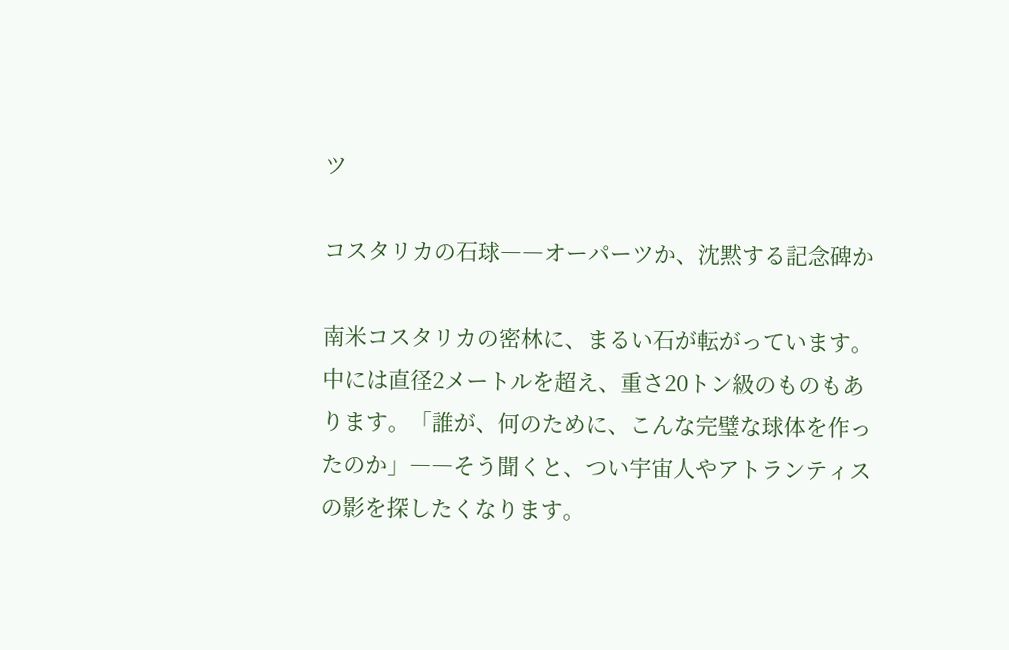ツ

コスタリカの石球――オーパーツか、沈黙する記念碑か

南米コスタリカの密林に、まるい石が転がっています。中には直径2メートルを超え、重さ20トン級のものもあります。「誰が、何のために、こんな完璧な球体を作ったのか」――そう聞くと、つい宇宙人やアトランティスの影を探したくなります。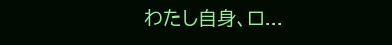わたし自身、ロ...